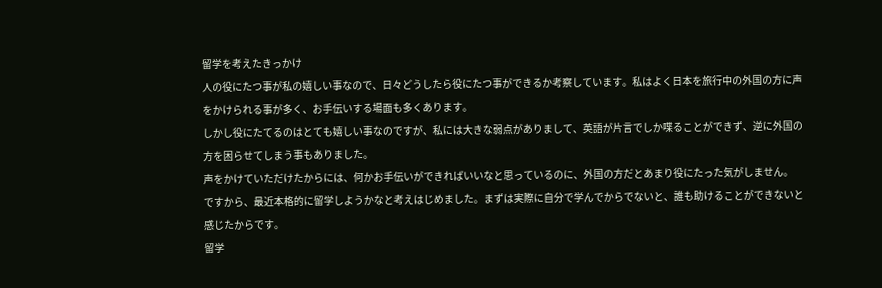留学を考えたきっかけ
人の役にたつ事が私の嬉しい事なので、日々どうしたら役にたつ事ができるか考察しています。私はよく日本を旅行中の外国の方に声をかけられる事が多く、お手伝いする場面も多くあります。
しかし役にたてるのはとても嬉しい事なのですが、私には大きな弱点がありまして、英語が片言でしか喋ることができず、逆に外国の方を困らせてしまう事もありました。
声をかけていただけたからには、何かお手伝いができればいいなと思っているのに、外国の方だとあまり役にたった気がしません。
ですから、最近本格的に留学しようかなと考えはじめました。まずは実際に自分で学んでからでないと、誰も助けることができないと感じたからです。
留学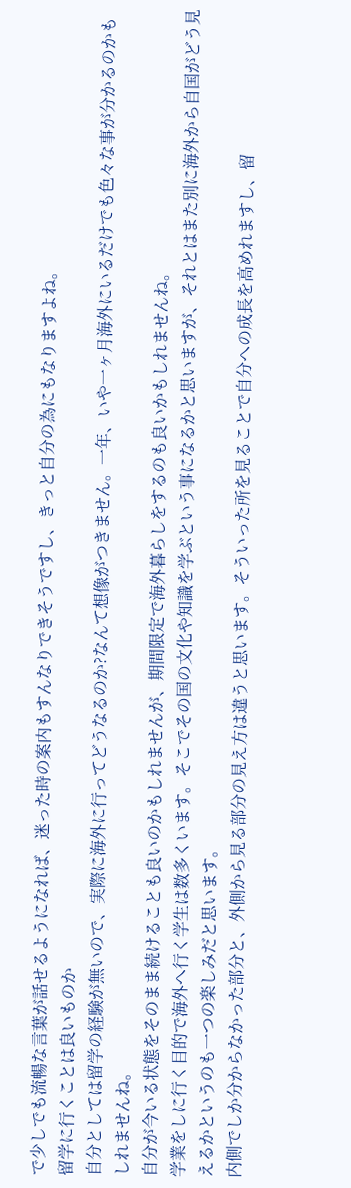で少しでも流暢な言葉が話せるようになれば、迷った時の案内もすんなりできそうですし、きっと自分の為にもなりますよね。
留学に行くことは良いものか
自分としては留学の経験が無いので、実際に海外に行ってどうなるのか?なんて想像がつきません。一年、いや一ヶ月海外にいるだけでも色々な事が分かるのかもしれませんね。
自分が今いる状態をそのまま続けることも良いのかもしれませんが、期間限定で海外暮らしをするのも良いかもしれませんね。
学業をしに行く目的で海外へ行く学生は数多くいます。そこでその国の文化や知識を学ぶという事になるかと思いますが、それとはまた別に海外から自国がどう見えるかというのも一つの楽しみだと思います。
内側でしか分からなかった部分と、外側から見る部分の見え方は違うと思います。そういった所を見ることで自分への成長を高めれますし、留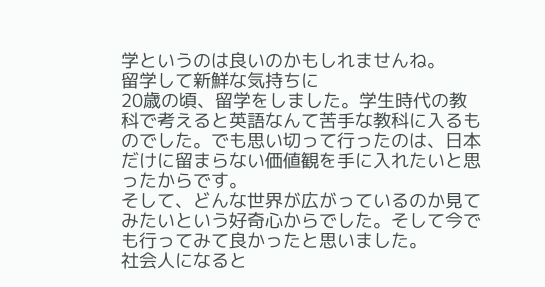学というのは良いのかもしれませんね。
留学して新鮮な気持ちに
20歳の頃、留学をしました。学生時代の教科で考えると英語なんて苦手な教科に入るものでした。でも思い切って行ったのは、日本だけに留まらない価値観を手に入れたいと思ったからです。
そして、どんな世界が広がっているのか見てみたいという好奇心からでした。そして今でも行ってみて良かったと思いました。
社会人になると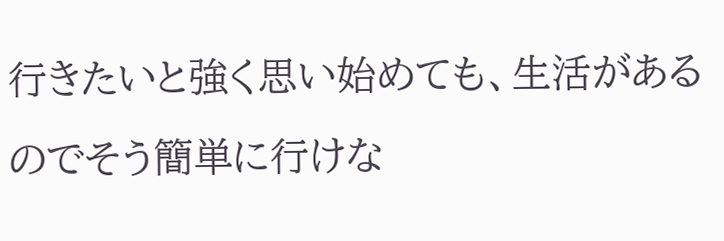行きたいと強く思い始めても、生活があるのでそう簡単に行けな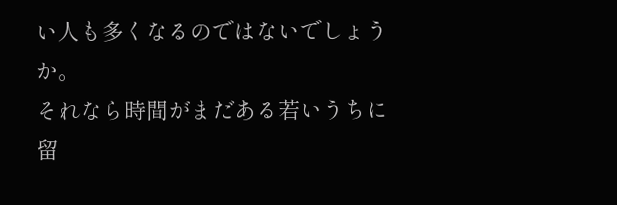い人も多くなるのではないでしょうか。
それなら時間がまだある若いうちに留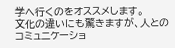学へ行くのをオススメします。
文化の違いにも驚きますが、人とのコミュニケーショ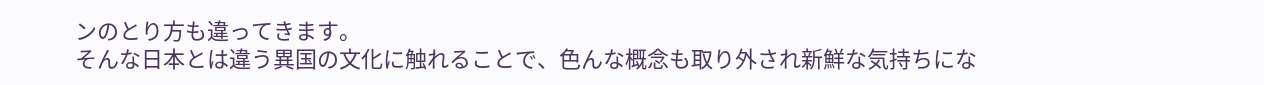ンのとり方も違ってきます。
そんな日本とは違う異国の文化に触れることで、色んな概念も取り外され新鮮な気持ちにな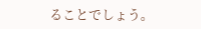ることでしょう。